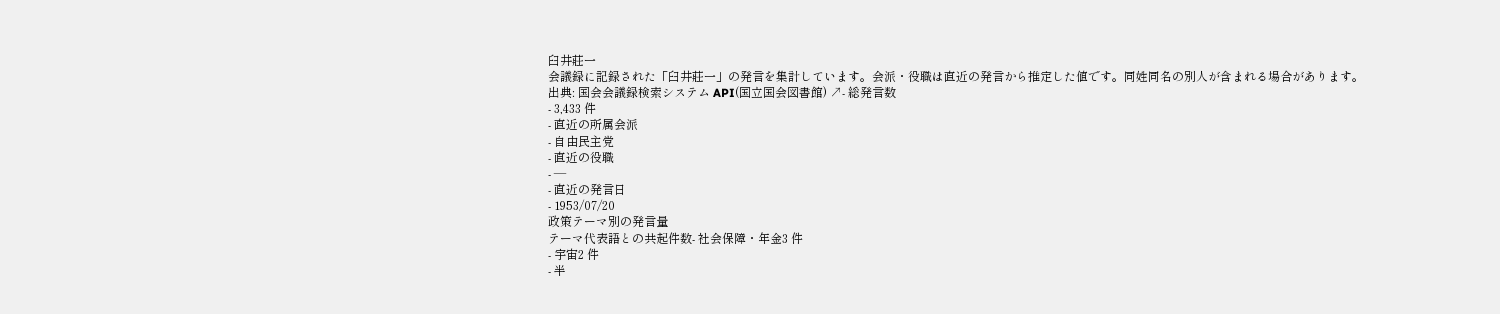臼井莊一
会議録に記録された「臼井莊一」の発言を集計しています。会派・役職は直近の発言から推定した値です。同姓同名の別人が含まれる場合があります。
出典: 国会会議録検索システム API(国立国会図書館) ↗- 総発言数
- 3,433 件
- 直近の所属会派
- 自由民主党
- 直近の役職
- —
- 直近の発言日
- 1953/07/20
政策テーマ別の発言量
テーマ代表語との共起件数- 社会保障・年金3 件
- 宇宙2 件
- 半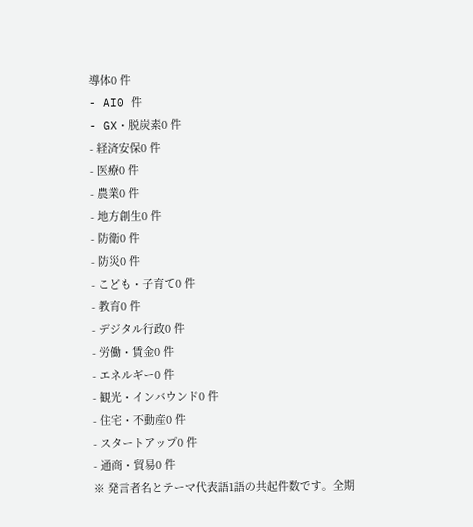導体0 件
- AI0 件
- GX・脱炭素0 件
- 経済安保0 件
- 医療0 件
- 農業0 件
- 地方創生0 件
- 防衛0 件
- 防災0 件
- こども・子育て0 件
- 教育0 件
- デジタル行政0 件
- 労働・賃金0 件
- エネルギー0 件
- 観光・インバウンド0 件
- 住宅・不動産0 件
- スタートアップ0 件
- 通商・貿易0 件
※ 発言者名とテーマ代表語1語の共起件数です。全期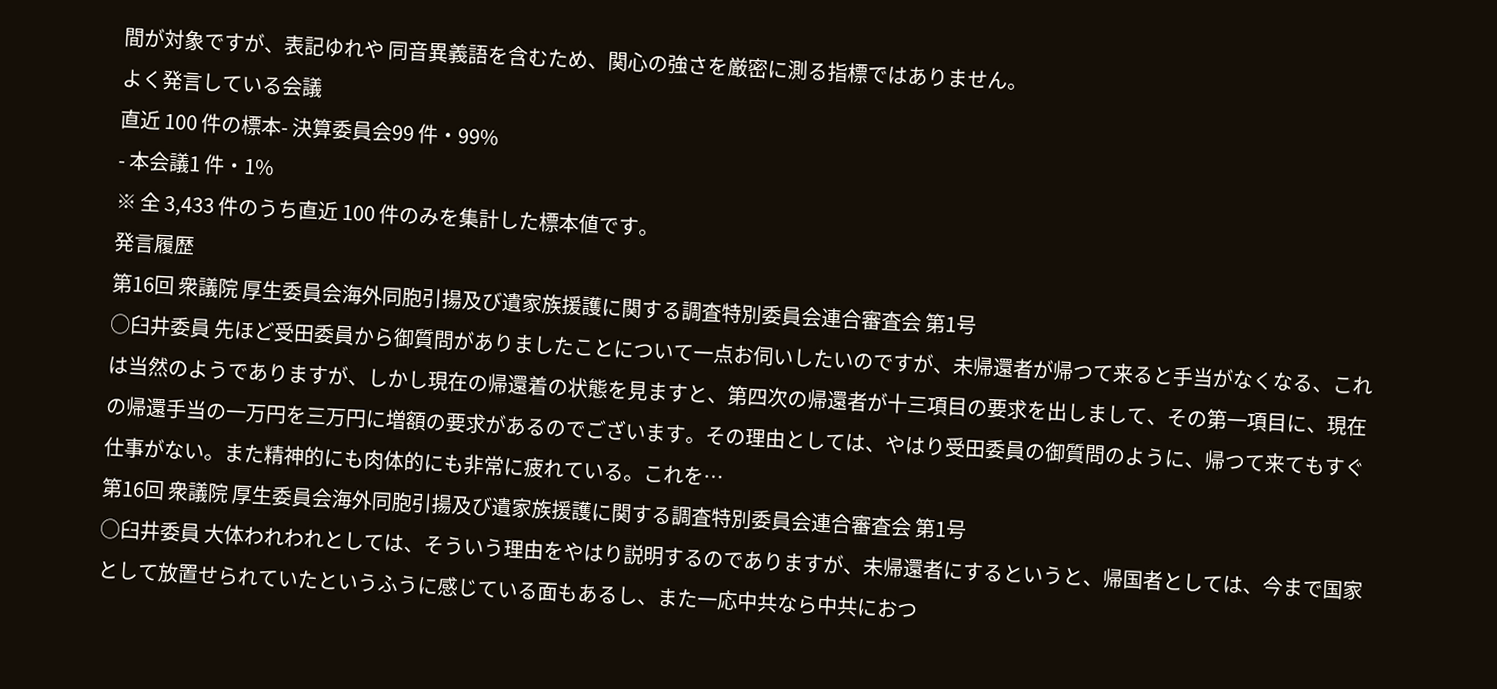間が対象ですが、表記ゆれや 同音異義語を含むため、関心の強さを厳密に測る指標ではありません。
よく発言している会議
直近 100 件の標本- 決算委員会99 件・99%
- 本会議1 件・1%
※ 全 3,433 件のうち直近 100 件のみを集計した標本値です。
発言履歴
第16回 衆議院 厚生委員会海外同胞引揚及び遺家族援護に関する調査特別委員会連合審査会 第1号
○臼井委員 先ほど受田委員から御質問がありましたことについて一点お伺いしたいのですが、未帰還者が帰つて来ると手当がなくなる、これは当然のようでありますが、しかし現在の帰還着の状態を見ますと、第四次の帰還者が十三項目の要求を出しまして、その第一項目に、現在の帰還手当の一万円を三万円に増額の要求があるのでございます。その理由としては、やはり受田委員の御質問のように、帰つて来てもすぐ仕事がない。また精神的にも肉体的にも非常に疲れている。これを…
第16回 衆議院 厚生委員会海外同胞引揚及び遺家族援護に関する調査特別委員会連合審査会 第1号
○臼井委員 大体われわれとしては、そういう理由をやはり説明するのでありますが、未帰還者にするというと、帰国者としては、今まで国家として放置せられていたというふうに感じている面もあるし、また一応中共なら中共におつ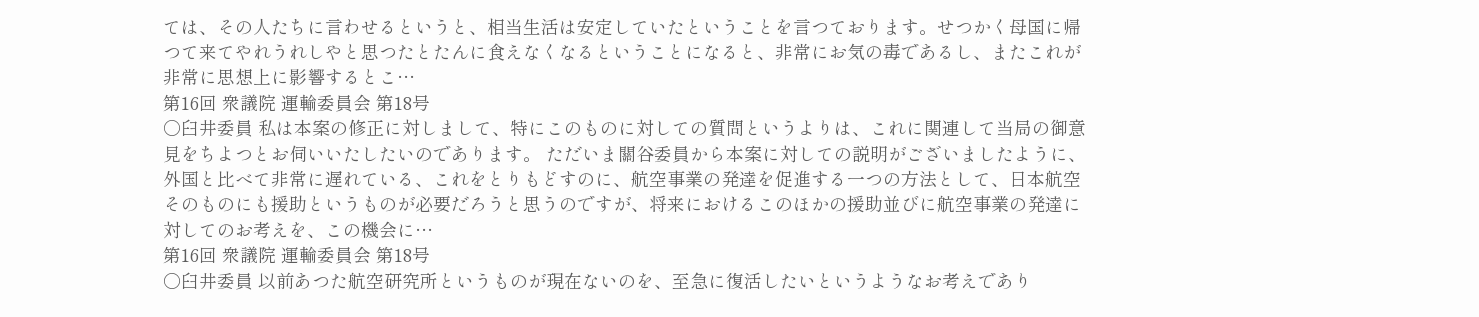ては、その人たちに言わせるというと、相当生活は安定していたということを言つております。せつかく母国に帰つて来てやれうれしやと思つたとたんに食えなくなるということになると、非常にお気の毒であるし、またこれが非常に思想上に影響するとこ…
第16回 衆議院 運輸委員会 第18号
○臼井委員 私は本案の修正に対しまして、特にこのものに対しての質問というよりは、これに関連して当局の御意見をちよつとお伺いいたしたいのであります。 ただいま關谷委員から本案に対しての説明がございましたように、外国と比べて非常に遅れている、これをとりもどすのに、航空事業の発達を促進する一つの方法として、日本航空そのものにも援助というものが必要だろうと思うのですが、将来におけるこのほかの援助並びに航空事業の発達に対してのお考えを、この機会に…
第16回 衆議院 運輸委員会 第18号
○臼井委員 以前あつた航空研究所というものが現在ないのを、至急に復活したいというようなお考えであり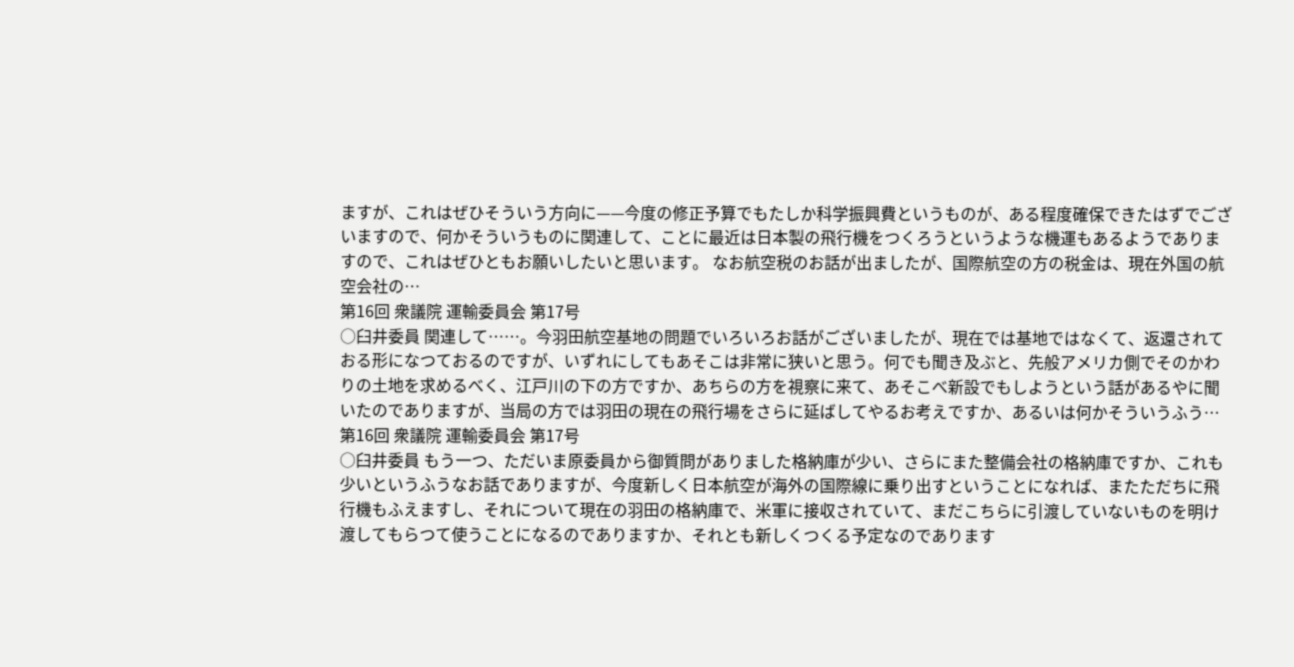ますが、これはぜひそういう方向に——今度の修正予算でもたしか科学振興費というものが、ある程度確保できたはずでございますので、何かそういうものに関連して、ことに最近は日本製の飛行機をつくろうというような機運もあるようでありますので、これはぜひともお願いしたいと思います。 なお航空税のお話が出ましたが、国際航空の方の税金は、現在外国の航空会社の…
第16回 衆議院 運輸委員会 第17号
○臼井委員 関連して……。今羽田航空基地の問題でいろいろお話がございましたが、現在では基地ではなくて、返還されておる形になつておるのですが、いずれにしてもあそこは非常に狭いと思う。何でも聞き及ぶと、先般アメリカ側でそのかわりの土地を求めるべく、江戸川の下の方ですか、あちらの方を視察に来て、あそこべ新設でもしようという話があるやに聞いたのでありますが、当局の方では羽田の現在の飛行場をさらに延ばしてやるお考えですか、あるいは何かそういうふう…
第16回 衆議院 運輸委員会 第17号
○臼井委員 もう一つ、ただいま原委員から御質問がありました格納庫が少い、さらにまた整備会社の格納庫ですか、これも少いというふうなお話でありますが、今度新しく日本航空が海外の国際線に乗り出すということになれば、またただちに飛行機もふえますし、それについて現在の羽田の格納庫で、米軍に接収されていて、まだこちらに引渡していないものを明け渡してもらつて使うことになるのでありますか、それとも新しくつくる予定なのであります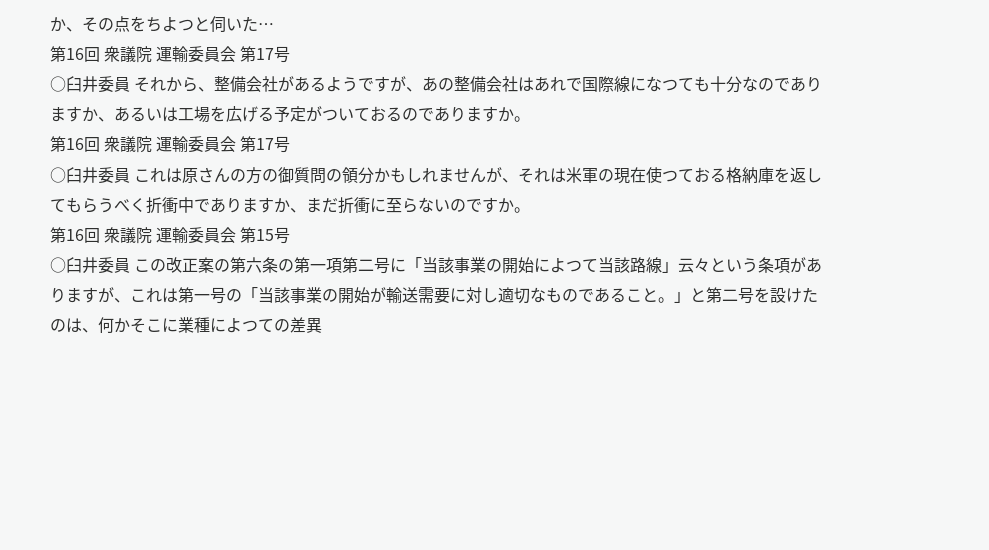か、その点をちよつと伺いた…
第16回 衆議院 運輸委員会 第17号
○臼井委員 それから、整備会社があるようですが、あの整備会社はあれで国際線になつても十分なのでありますか、あるいは工場を広げる予定がついておるのでありますか。
第16回 衆議院 運輸委員会 第17号
○臼井委員 これは原さんの方の御質問の領分かもしれませんが、それは米軍の現在使つておる格納庫を返してもらうべく折衝中でありますか、まだ折衝に至らないのですか。
第16回 衆議院 運輸委員会 第15号
○臼井委員 この改正案の第六条の第一項第二号に「当該事業の開始によつて当該路線」云々という条項がありますが、これは第一号の「当該事業の開始が輸送需要に対し適切なものであること。」と第二号を設けたのは、何かそこに業種によつての差異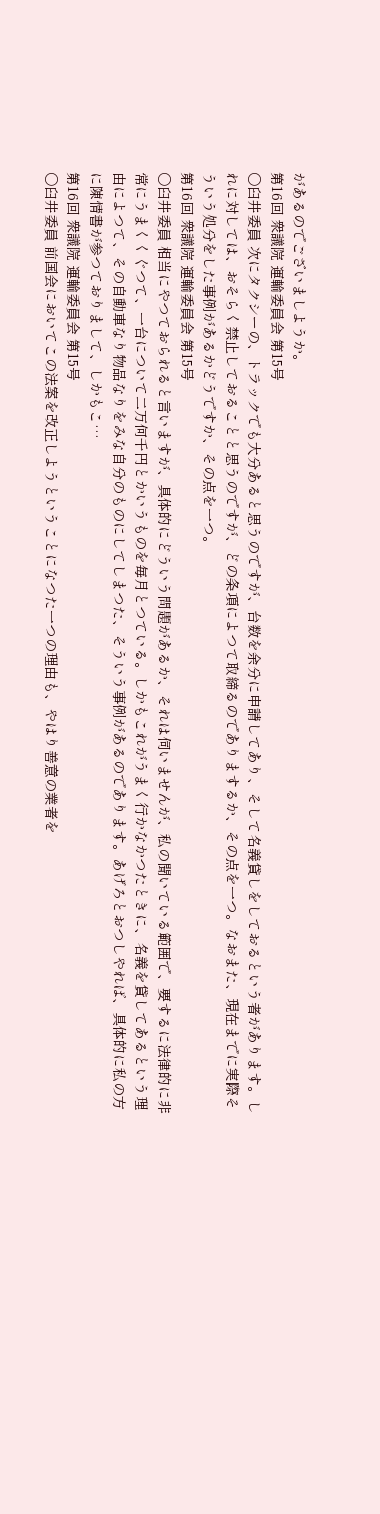があるのでございましようか。
第16回 衆議院 運輸委員会 第15号
○臼井委員 次にタクシーの、トラックでも大分あると思うのですが、台数を余分に申請してあり、そして名義貸しをしておるという者があります。しれに対しては、おそらく禁止しておることと思うのですが、どの条項によつて取締るのでありまするか、その点を一つ。なおまた、現在までに実際そういう処分をした事例があるかどうですか、その点を一つ。
第16回 衆議院 運輸委員会 第15号
○臼井委員 相当にやつておられると言いますが、具体的にどういう問題があるか、それは伺いませんが、私の聞いている範囲で、要するに法律的に非常にうまくくぐつて、一台について二万何千円とかいうものを毎月とつている。しかもこれがうまく行かなかつたときに、名義を貸してあるという理由によつて、その自動車なり物品なりをみな自分のものにしてしまつた、そういう事例があるのであります。あげろとおつしやれば、具体的に私の方に陳情書が参つておりまして、しかもこ…
第16回 衆議院 運輸委員会 第15号
○臼井委員 前国会においてこの法案を改正しようということになつた一つの理由も、やはり善意の業者を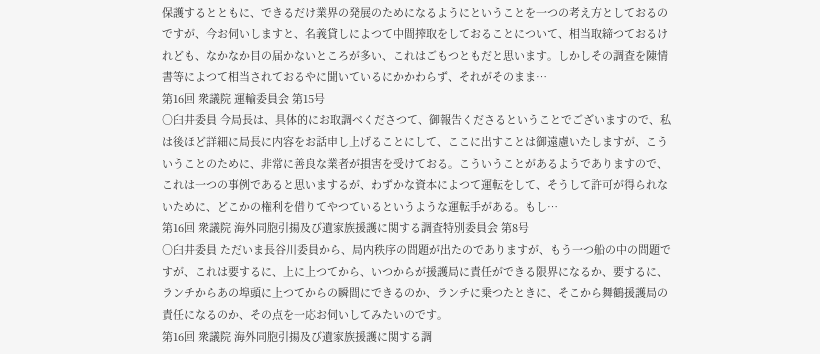保護するとともに、できるだけ業界の発展のためになるようにということを一つの考え方としておるのですが、今お伺いしますと、名義貸しによつて中間搾取をしておることについて、相当取締つておるけれども、なかなか目の届かないところが多い、これはごもつともだと思います。しかしその調査を陳情書等によつて相当されておるやに聞いているにかかわらず、それがそのまま…
第16回 衆議院 運輸委員会 第15号
○臼井委員 今局長は、具体的にお取調べくださつて、御報告くださるということでございますので、私は後ほど詳細に局長に内容をお話申し上げることにして、ここに出すことは御遠慮いたしますが、こういうことのために、非常に善良な業者が損害を受けておる。こういうことがあるようでありますので、これは一つの事例であると思いまするが、わずかな資本によつて運転をして、そうして許可が得られないために、どこかの権利を借りてやつているというような運転手がある。もし…
第16回 衆議院 海外同胞引揚及び遺家族援護に関する調査特別委員会 第8号
○臼井委員 ただいま長谷川委員から、局内秩序の問題が出たのでありますが、もう一つ船の中の問題ですが、これは要するに、上に上つてから、いつからが援護局に責任ができる限界になるか、要するに、ランチからあの埠頭に上つてからの瞬間にできるのか、ランチに乗つたときに、そこから舞鶴援護局の責任になるのか、その点を一応お伺いしてみたいのです。
第16回 衆議院 海外同胞引揚及び遺家族援護に関する調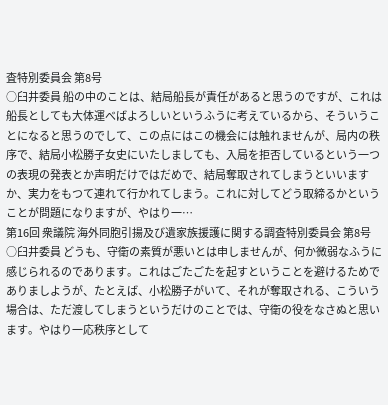査特別委員会 第8号
○臼井委員 船の中のことは、結局船長が責任があると思うのですが、これは船長としても大体運べばよろしいというふうに考えているから、そういうことになると思うのでして、この点にはこの機会には触れませんが、局内の秩序で、結局小松勝子女史にいたしましても、入局を拒否しているという一つの表現の発表とか声明だけではだめで、結局奪取されてしまうといいますか、実力をもつて連れて行かれてしまう。これに対してどう取締るかということが問題になりますが、やはり一…
第16回 衆議院 海外同胞引揚及び遺家族援護に関する調査特別委員会 第8号
○臼井委員 どうも、守衛の素質が悪いとは申しませんが、何か微弱なふうに感じられるのであります。これはごたごたを起すということを避けるためでありましようが、たとえば、小松勝子がいて、それが奪取される、こういう場合は、ただ渡してしまうというだけのことでは、守衛の役をなさぬと思います。やはり一応秩序として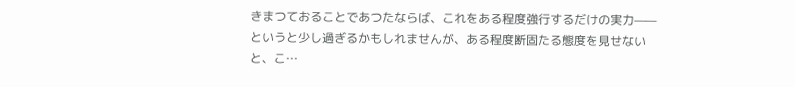きまつておることであつたならば、これをある程度強行するだけの実力——というと少し過ぎるかもしれませんが、ある程度断固たる態度を見せないと、こ…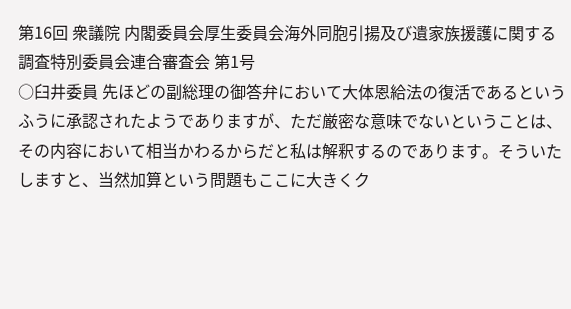第16回 衆議院 内閣委員会厚生委員会海外同胞引揚及び遺家族援護に関する調査特別委員会連合審査会 第1号
○臼井委員 先ほどの副総理の御答弁において大体恩給法の復活であるというふうに承認されたようでありますが、ただ厳密な意味でないということは、その内容において相当かわるからだと私は解釈するのであります。そういたしますと、当然加算という問題もここに大きくク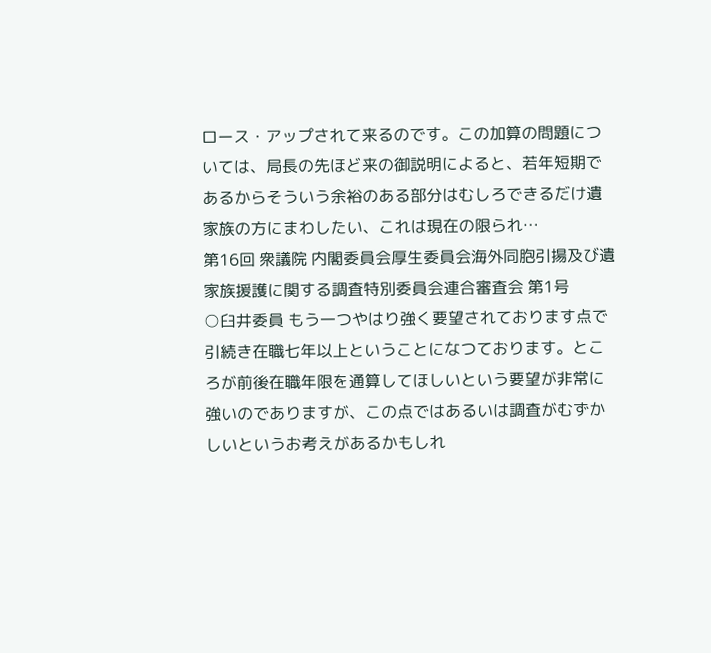ロース・アップされて来るのです。この加算の問題については、局長の先ほど来の御説明によると、若年短期であるからそういう余裕のある部分はむしろできるだけ遺家族の方にまわしたい、これは現在の限られ…
第16回 衆議院 内閣委員会厚生委員会海外同胞引揚及び遺家族援護に関する調査特別委員会連合審査会 第1号
○臼井委員 もう一つやはり強く要望されております点で引続き在職七年以上ということになつております。ところが前後在職年限を通算してほしいという要望が非常に強いのでありますが、この点ではあるいは調査がむずかしいというお考えがあるかもしれ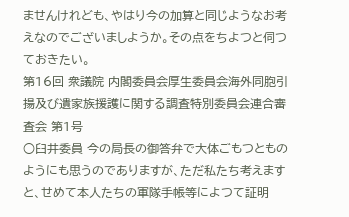ませんけれども、やはり今の加算と同じようなお考えなのでございましようか。その点をちよつと伺つておきたい。
第16回 衆議院 内閣委員会厚生委員会海外同胞引揚及び遺家族援護に関する調査特別委員会連合審査会 第1号
○臼井委員 今の局長の御答弁で大体ごもつとものようにも思うのでありますが、ただ私たち考えますと、せめて本人たちの軍隊手帳等によつて証明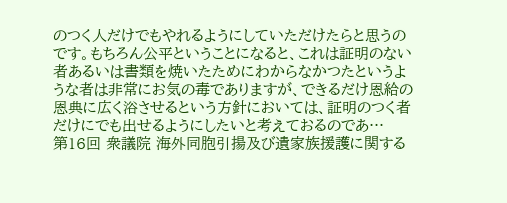のつく人だけでもやれるようにしていただけたらと思うのです。もちろん公平ということになると、これは証明のない者あるいは書類を焼いたためにわからなかつたというような者は非常にお気の毒でありますが、できるだけ恩給の恩典に広く浴させるという方針においては、証明のつく者だけにでも出せるようにしたいと考えておるのであ…
第16回 衆議院 海外同胞引揚及び遺家族援護に関する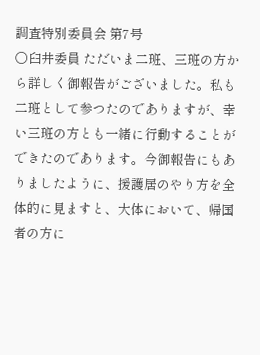調査特別委員会 第7号
○臼井委員 ただいま二班、三班の方から詳しく御報告がございました。私も二班として参つたのでありますが、幸い三班の方とも一緒に行動することができたのであります。今御報告にもありましたように、援護居のやり方を全体的に見ますと、大体において、帰国者の方に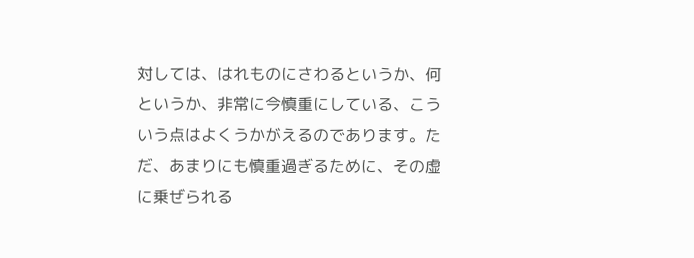対しては、はれものにさわるというか、何というか、非常に今慎重にしている、こういう点はよくうかがえるのであります。ただ、あまりにも慎重過ぎるために、その虚に乗ぜられる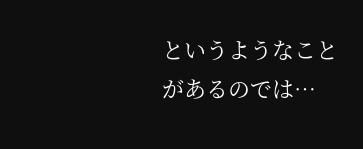というようなことがあるのでは…